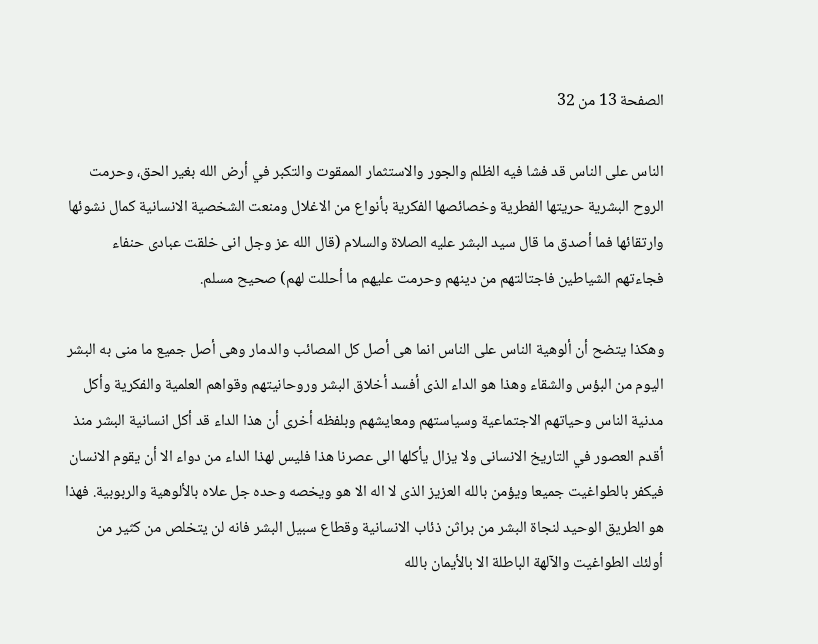الصفحة 13 من 32

الناس على الناس قد فشا فيه الظلم والجور والاستثمار الممقوت والتكبر في أرض الله بغير الحق، وحرمت الروح البشرية حريتها الفطرية وخصائصها الفكرية بأنواع من الاغلال ومنعت الشخصية الانسانية كمال نشوئها وارتقائها فما أصدق ما قال سيد البشر عليه الصلاة والسلام (قال الله عز وجل انى خلقت عبادى حنفاء فجاءتهم الشياطين فاجتالتهم من دينهم وحرمت عليهم ما أحللت لهم) صحيح مسلم.

وهكذا يتضح أن ألوهية الناس على الناس انما هى أصل كل المصائب والدمار وهى أصل جميع ما منى به البشر اليوم من البؤس والشقاء وهذا هو الداء الذى أفسد أخلاق البشر وروحانيتهم وقواهم العلمية والفكرية وأكل مدنية الناس وحياتهم الاجتماعية وسياستهم ومعايشهم وبلفظه أخرى أن هذا الداء قد أكل انسانية البشر منذ أقدم العصور في التاريخ الانسانى ولا يزال يأكلها الى عصرنا هذا فليس لهذا الداء من دواء الا أن يقوم الانسان فيكفر بالطواغيت جميعا ويؤمن بالله العزيز الذى لا اله الا هو ويخصه وحده جل علاه بالألوهية والربوبية. فهذا هو الطريق الوحيد لنجاة البشر من براثن ذئاب الانسانية وقطاع سبيل البشر فانه لن يتخلص من كثير من أولئك الطواغيت والآلهة الباطلة الا بالأيمان بالله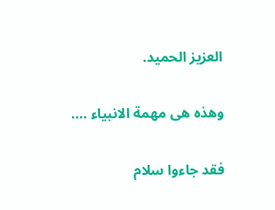العزيز الحميد.

وهذه هى مهمة الانبياء ....

فقد جاءوا سلام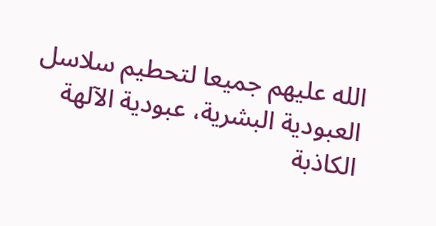الله عليهم جميعا لتحطيم سلاسل العبودية البشرية، عبودية الآلهة الكاذبة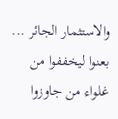والاستثمار الجائر ... بعنوا ليخففوا من غلواء من جاوزوا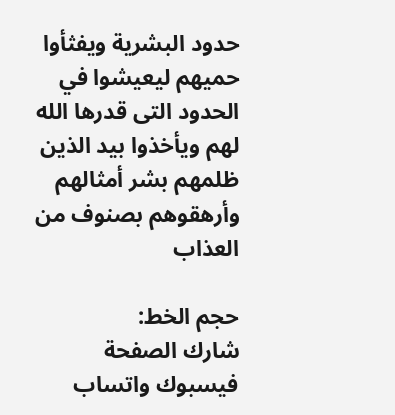حدود البشرية ويفثأوا حميهم ليعيشوا في الحدود التى قدرها الله لهم ويأخذوا بيد الذين ظلمهم بشر أمثالهم وأرهقوهم بصنوف من العذاب

حجم الخط:
شارك الصفحة
فيسبوك واتساب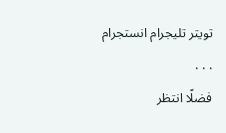تويتر تليجرام انستجرام
. . .
فضلًا انتظر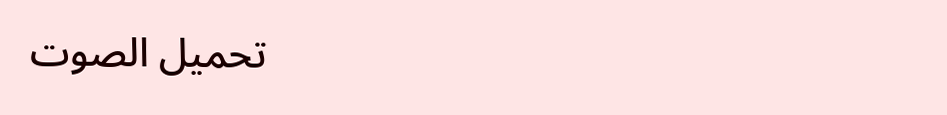تحميل الصوت